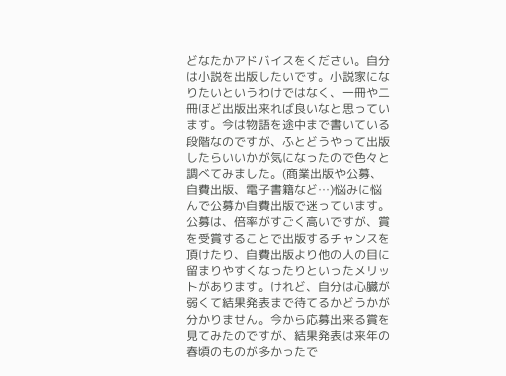どなたかアドバイスをください。自分は小説を出版したいです。小説家になりたいというわけではなく、一冊や二冊ほど出版出来れば良いなと思っています。今は物語を途中まで書いている段階なのですが、ふとどうやって出版したらいいかが気になったので色々と調べてみました。(商業出版や公募、自費出版、電子書籍など…)悩みに悩んで公募か自費出版で迷っています。 公募は、倍率がすごく高いですが、賞を受賞することで出版するチャンスを頂けたり、自費出版より他の人の目に留まりやすくなったりといったメリットがあります。けれど、自分は心臓が弱くて結果発表まで待てるかどうかが分かりません。今から応募出来る賞を見てみたのですが、結果発表は来年の春頃のものが多かったで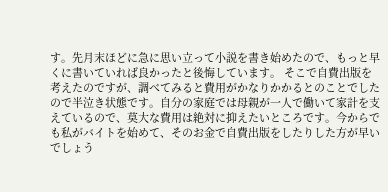す。先月末ほどに急に思い立って小説を書き始めたので、もっと早くに書いていれば良かったと後悔しています。 そこで自費出版を考えたのですが、調べてみると費用がかなりかかるとのことでしたので半泣き状態です。自分の家庭では母親が一人で働いて家計を支えているので、莫大な費用は絶対に抑えたいところです。今からでも私がバイトを始めて、そのお金で自費出版をしたりした方が早いでしょう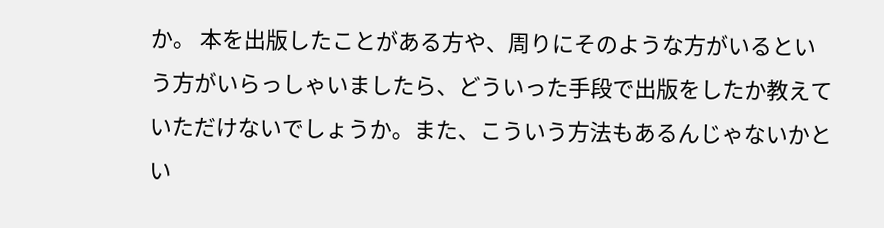か。 本を出版したことがある方や、周りにそのような方がいるという方がいらっしゃいましたら、どういった手段で出版をしたか教えていただけないでしょうか。また、こういう方法もあるんじゃないかとい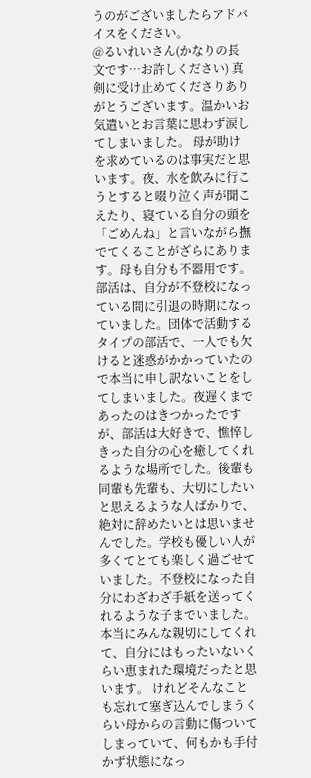うのがございましたらアドバイスをください。
@るいれいさん(かなりの長文です…お許しください) 真剣に受け止めてくださりありがとうございます。温かいお気遣いとお言葉に思わず涙してしまいました。 母が助けを求めているのは事実だと思います。夜、水を飲みに行こうとすると啜り泣く声が聞こえたり、寝ている自分の頭を「ごめんね」と言いながら撫でてくることがざらにあります。母も自分も不器用です。 部活は、自分が不登校になっている間に引退の時期になっていました。団体で活動するタイプの部活で、一人でも欠けると迷惑がかかっていたので本当に申し訳ないことをしてしまいました。夜遅くまであったのはきつかったですが、部活は大好きで、憔悴しきった自分の心を癒してくれるような場所でした。後輩も同輩も先輩も、大切にしたいと思えるような人ばかりで、絶対に辞めたいとは思いませんでした。学校も優しい人が多くてとても楽しく過ごせていました。不登校になった自分にわざわざ手紙を送ってくれるような子までいました。本当にみんな親切にしてくれて、自分にはもったいないくらい恵まれた環境だったと思います。 けれどそんなことも忘れて塞ぎ込んでしまうくらい母からの言動に傷ついてしまっていて、何もかも手付かず状態になっ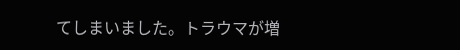てしまいました。トラウマが増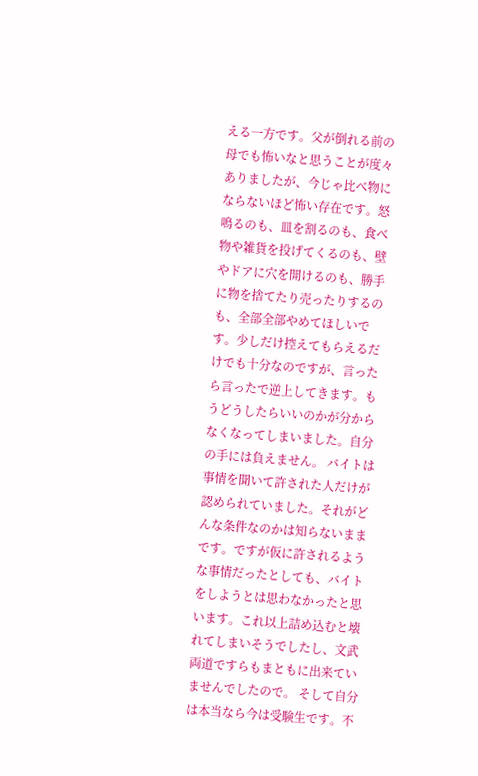える一方です。父が倒れる前の母でも怖いなと思うことが度々ありましたが、今じゃ比べ物にならないほど怖い存在です。怒鳴るのも、皿を割るのも、食べ物や雑貨を投げてくるのも、壁やドアに穴を開けるのも、勝手に物を捨てたり売ったりするのも、全部全部やめてほしいです。少しだけ控えてもらえるだけでも十分なのですが、言ったら言ったで逆上してきます。もうどうしたらいいのかが分からなくなってしまいました。自分の手には負えません。 バイトは事情を聞いて許された人だけが認められていました。それがどんな条件なのかは知らないままです。ですが仮に許されるような事情だったとしても、バイトをしようとは思わなかったと思います。これ以上詰め込むと壊れてしまいそうでしたし、文武両道ですらもまともに出来ていませんでしたので。 そして自分は本当なら今は受験生です。不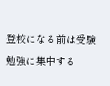登校になる前は受験勉強に集中する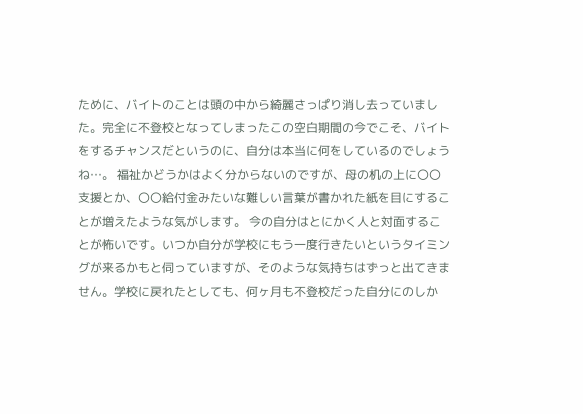ために、バイトのことは頭の中から綺麗さっぱり消し去っていました。完全に不登校となってしまったこの空白期間の今でこそ、バイトをするチャンスだというのに、自分は本当に何をしているのでしょうね…。 福祉かどうかはよく分からないのですが、母の机の上に〇〇支援とか、〇〇給付金みたいな難しい言葉が書かれた紙を目にすることが増えたような気がします。 今の自分はとにかく人と対面することが怖いです。いつか自分が学校にもう一度行きたいというタイミングが来るかもと伺っていますが、そのような気持ちはずっと出てきません。学校に戻れたとしても、何ヶ月も不登校だった自分にのしか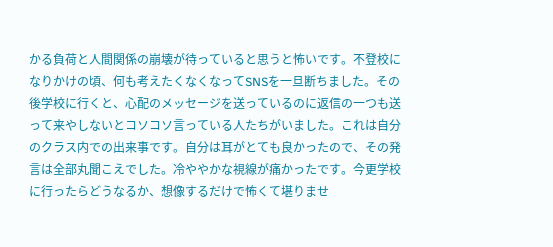かる負荷と人間関係の崩壊が待っていると思うと怖いです。不登校になりかけの頃、何も考えたくなくなってSNSを一旦断ちました。その後学校に行くと、心配のメッセージを送っているのに返信の一つも送って来やしないとコソコソ言っている人たちがいました。これは自分のクラス内での出来事です。自分は耳がとても良かったので、その発言は全部丸聞こえでした。冷ややかな視線が痛かったです。今更学校に行ったらどうなるか、想像するだけで怖くて堪りませ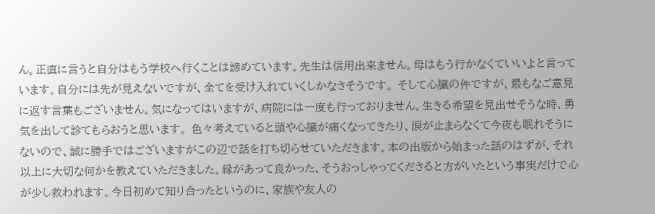ん。正直に言うと自分はもう学校へ行くことは諦めています。先生は信用出来ません。母はもう行かなくていいよと言っています。自分には先が見えないですが、全てを受け入れていくしかなさそうです。 そして心臓の件ですが、最もなご意見に返す言葉もございません。気になってはいますが、病院には一度も行っておりません。生きる希望を見出せそうな時、勇気を出して診てもらおうと思います。 色々考えていると頭や心臓が痛くなってきたり、涙が止まらなくて今夜も眠れそうにないので、誠に勝手ではございますがこの辺で話を打ち切らせていただきます。本の出版から始まった話のはずが、それ以上に大切な何かを教えていただきました。縁があって良かった、そうおっしゃってくださると方がいたという事実だけで心が少し救われます。今日初めて知り合ったというのに、家族や友人の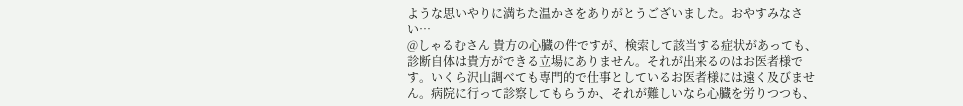ような思いやりに満ちた温かさをありがとうございました。おやすみなさい…
@しゃるむさん 貴方の心臓の件ですが、検索して該当する症状があっても、診断自体は貴方ができる立場にありません。それが出来るのはお医者様です。いくら沢山調べても専門的で仕事としているお医者様には遠く及びません。病院に行って診察してもらうか、それが難しいなら心臓を労りつつも、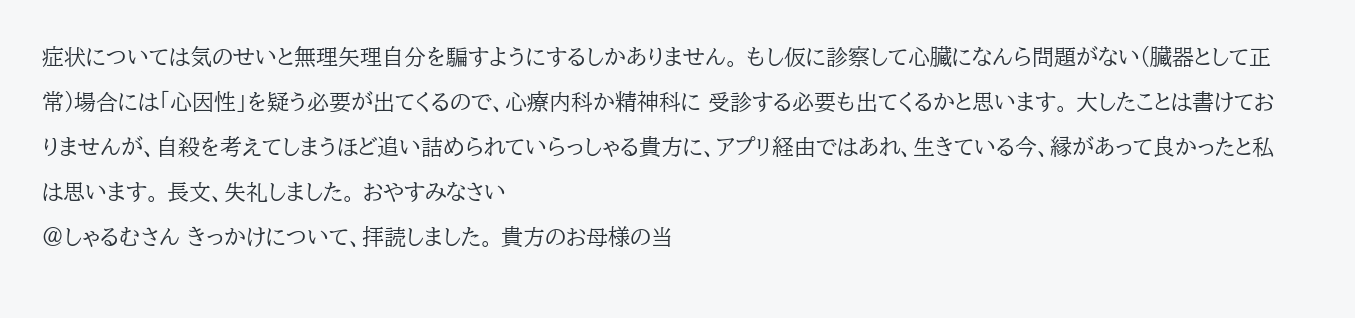症状については気のせいと無理矢理自分を騙すようにするしかありません。 もし仮に診察して心臓になんら問題がない(臓器として正常)場合には「心因性」を疑う必要が出てくるので、心療内科か精神科に 受診する必要も出てくるかと思います。 大したことは書けておりませんが、自殺を考えてしまうほど追い詰められていらっしゃる貴方に、アプリ経由ではあれ、生きている今、縁があって良かったと私は思います。 長文、失礼しました。 おやすみなさい
@しゃるむさん きっかけについて、拝読しました。 貴方のお母様の当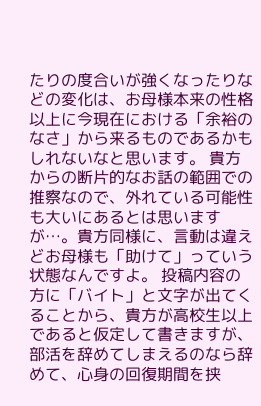たりの度合いが強くなったりなどの変化は、お母様本来の性格以上に今現在における「余裕のなさ」から来るものであるかもしれないなと思います。 貴方からの断片的なお話の範囲での推察なので、外れている可能性も大いにあるとは思いますが…。貴方同様に、言動は違えどお母様も「助けて」っていう状態なんですよ。 投稿内容の方に「バイト」と文字が出てくることから、貴方が高校生以上であると仮定して書きますが、部活を辞めてしまえるのなら辞めて、心身の回復期間を挟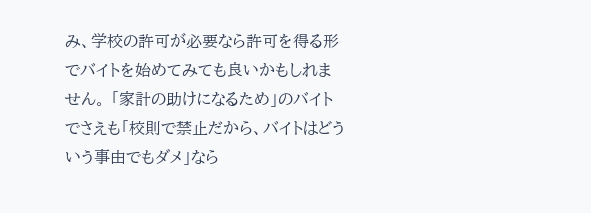み、学校の許可が必要なら許可を得る形でバイトを始めてみても良いかもしれません。 「家計の助けになるため」のバイトでさえも「校則で禁止だから、バイトはどういう事由でもダメ」なら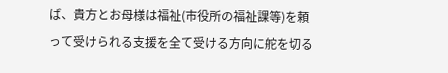ば、貴方とお母様は福祉(市役所の福祉課等)を頼って受けられる支援を全て受ける方向に舵を切る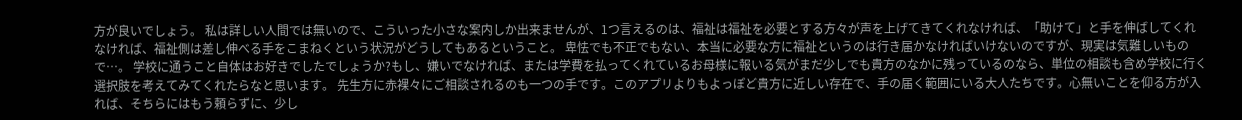方が良いでしょう。 私は詳しい人間では無いので、こういった小さな案内しか出来ませんが、1つ言えるのは、福祉は福祉を必要とする方々が声を上げてきてくれなければ、「助けて」と手を伸ばしてくれなければ、福祉側は差し伸べる手をこまねくという状況がどうしてもあるということ。 卑怯でも不正でもない、本当に必要な方に福祉というのは行き届かなければいけないのですが、現実は気難しいもので…。 学校に通うこと自体はお好きでしたでしょうか?もし、嫌いでなければ、または学費を払ってくれているお母様に報いる気がまだ少しでも貴方のなかに残っているのなら、単位の相談も含め学校に行く選択肢を考えてみてくれたらなと思います。 先生方に赤裸々にご相談されるのも一つの手です。このアプリよりもよっぽど貴方に近しい存在で、手の届く範囲にいる大人たちです。心無いことを仰る方が入れば、そちらにはもう頼らずに、少し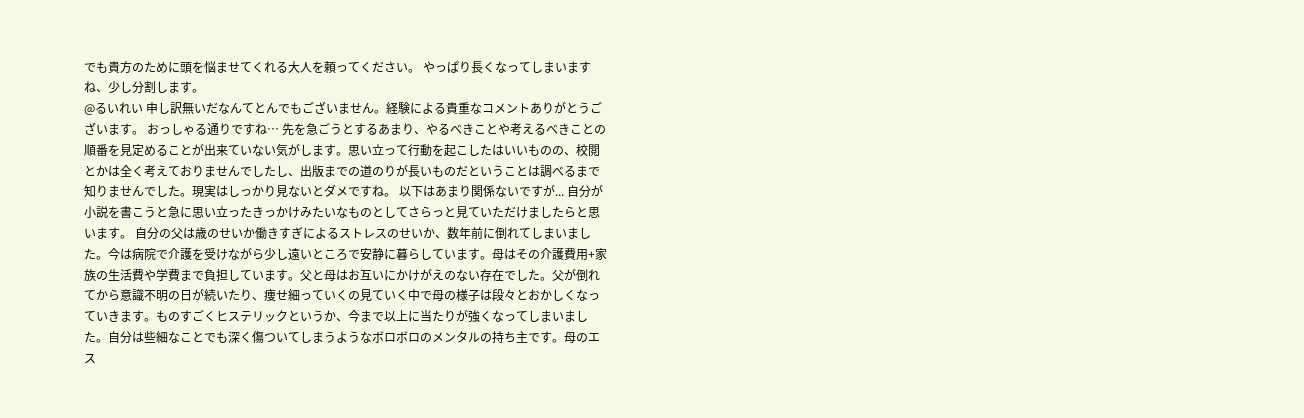でも貴方のために頭を悩ませてくれる大人を頼ってください。 やっぱり長くなってしまいますね、少し分割します。
@るいれい 申し訳無いだなんてとんでもございません。経験による貴重なコメントありがとうございます。 おっしゃる通りですね… 先を急ごうとするあまり、やるべきことや考えるべきことの順番を見定めることが出来ていない気がします。思い立って行動を起こしたはいいものの、校閲とかは全く考えておりませんでしたし、出版までの道のりが長いものだということは調べるまで知りませんでした。現実はしっかり見ないとダメですね。 以下はあまり関係ないですが... 自分が小説を書こうと急に思い立ったきっかけみたいなものとしてさらっと見ていただけましたらと思います。 自分の父は歳のせいか働きすぎによるストレスのせいか、数年前に倒れてしまいました。今は病院で介護を受けながら少し遠いところで安静に暮らしています。母はその介護費用+家族の生活費や学費まで負担しています。父と母はお互いにかけがえのない存在でした。父が倒れてから意識不明の日が続いたり、痩せ細っていくの見ていく中で母の様子は段々とおかしくなっていきます。ものすごくヒステリックというか、今まで以上に当たりが強くなってしまいました。自分は些細なことでも深く傷ついてしまうようなボロボロのメンタルの持ち主です。母のエス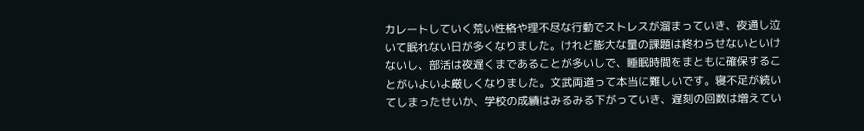カレートしていく荒い性格や理不尽な行動でストレスが溜まっていき、夜通し泣いて眠れない日が多くなりました。けれど膨大な量の課題は終わらせないといけないし、部活は夜遅くまであることが多いしで、睡眠時間をまともに確保することがいよいよ厳しくなりました。文武両道って本当に難しいです。寝不足が続いてしまったせいか、学校の成績はみるみる下がっていき、遅刻の回数は増えてい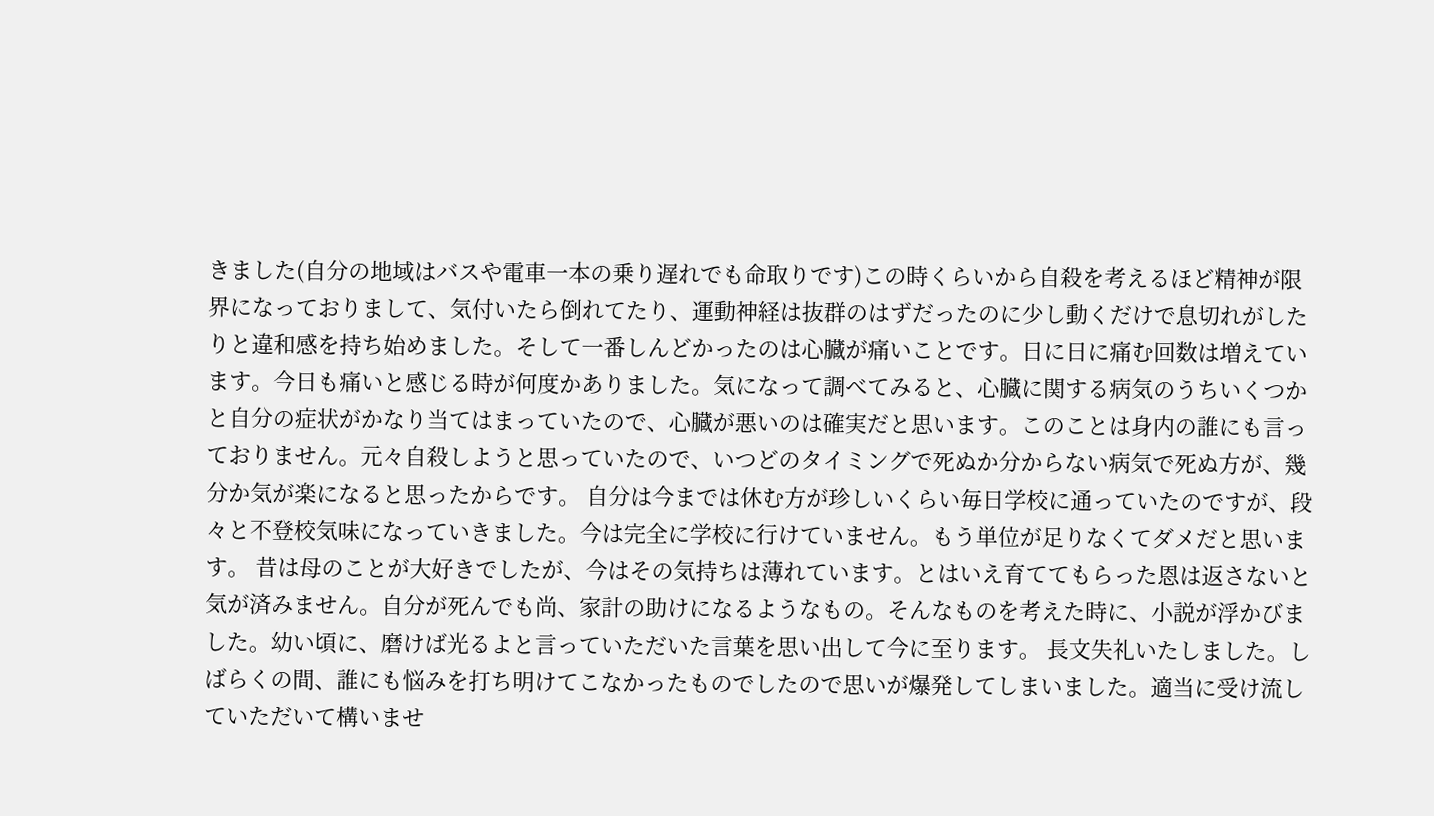きました(自分の地域はバスや電車一本の乗り遅れでも命取りです)この時くらいから自殺を考えるほど精神が限界になっておりまして、気付いたら倒れてたり、運動神経は抜群のはずだったのに少し動くだけで息切れがしたりと違和感を持ち始めました。そして一番しんどかったのは心臓が痛いことです。日に日に痛む回数は増えています。今日も痛いと感じる時が何度かありました。気になって調べてみると、心臓に関する病気のうちいくつかと自分の症状がかなり当てはまっていたので、心臓が悪いのは確実だと思います。このことは身内の誰にも言っておりません。元々自殺しようと思っていたので、いつどのタイミングで死ぬか分からない病気で死ぬ方が、幾分か気が楽になると思ったからです。 自分は今までは休む方が珍しいくらい毎日学校に通っていたのですが、段々と不登校気味になっていきました。今は完全に学校に行けていません。もう単位が足りなくてダメだと思います。 昔は母のことが大好きでしたが、今はその気持ちは薄れています。とはいえ育ててもらった恩は返さないと気が済みません。自分が死んでも尚、家計の助けになるようなもの。そんなものを考えた時に、小説が浮かびました。幼い頃に、磨けば光るよと言っていただいた言葉を思い出して今に至ります。 長文失礼いたしました。しばらくの間、誰にも悩みを打ち明けてこなかったものでしたので思いが爆発してしまいました。適当に受け流していただいて構いませ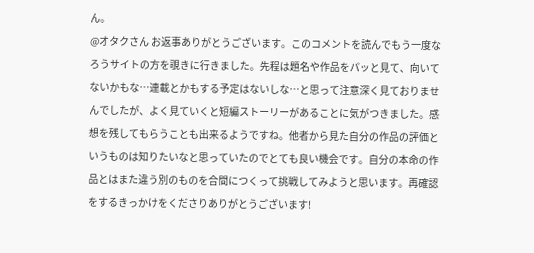ん。
@オタクさん お返事ありがとうございます。このコメントを読んでもう一度なろうサイトの方を覗きに行きました。先程は題名や作品をパッと見て、向いてないかもな…連載とかもする予定はないしな…と思って注意深く見ておりませんでしたが、よく見ていくと短編ストーリーがあることに気がつきました。感想を残してもらうことも出来るようですね。他者から見た自分の作品の評価というものは知りたいなと思っていたのでとても良い機会です。自分の本命の作品とはまた違う別のものを合間につくって挑戦してみようと思います。再確認をするきっかけをくださりありがとうございます!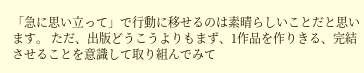「急に思い立って」で行動に移せるのは素晴らしいことだと思います。 ただ、出版どうこうよりもまず、1作品を作りきる、完結させることを意識して取り組んでみて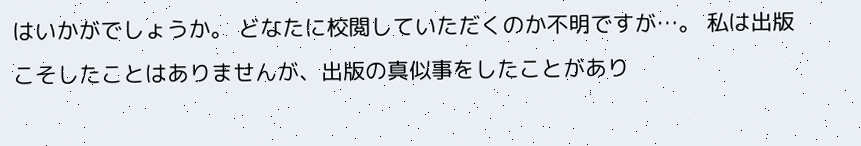はいかがでしょうか。 どなたに校閲していただくのか不明ですが…。 私は出版こそしたことはありませんが、出版の真似事をしたことがあり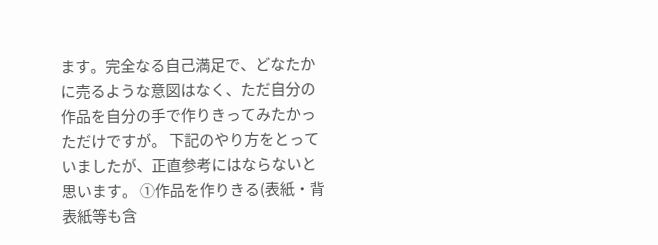ます。完全なる自己満足で、どなたかに売るような意図はなく、ただ自分の作品を自分の手で作りきってみたかっただけですが。 下記のやり方をとっていましたが、正直参考にはならないと思います。 ①作品を作りきる(表紙・背表紙等も含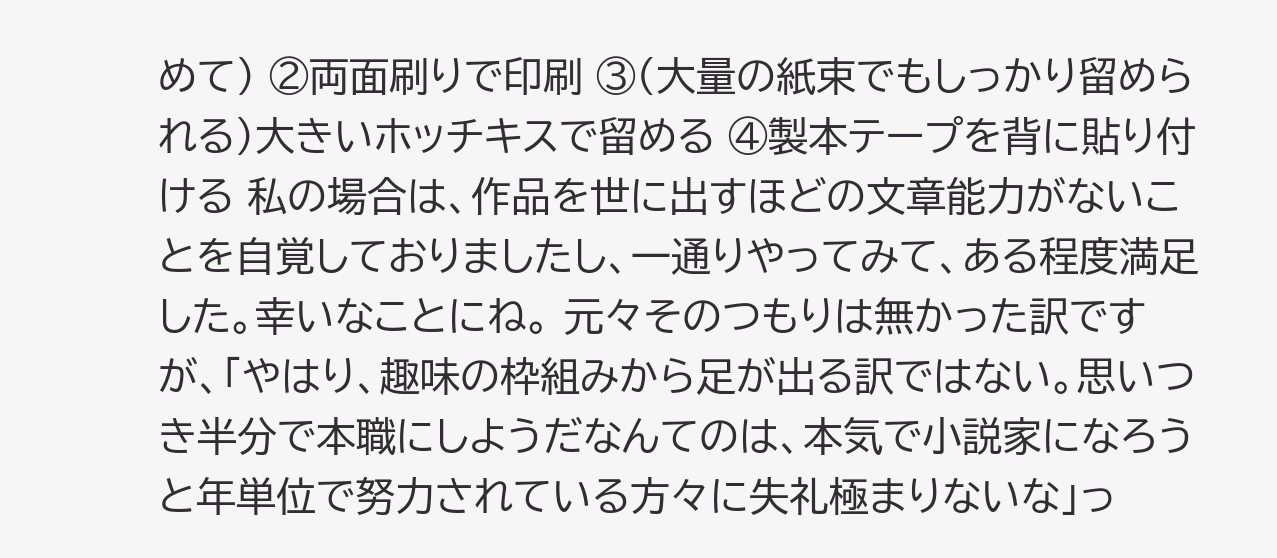めて) ②両面刷りで印刷 ③(大量の紙束でもしっかり留められる)大きいホッチキスで留める ④製本テープを背に貼り付ける 私の場合は、作品を世に出すほどの文章能力がないことを自覚しておりましたし、一通りやってみて、ある程度満足した。幸いなことにね。 元々そのつもりは無かった訳ですが、「やはり、趣味の枠組みから足が出る訳ではない。思いつき半分で本職にしようだなんてのは、本気で小説家になろうと年単位で努力されている方々に失礼極まりないな」っ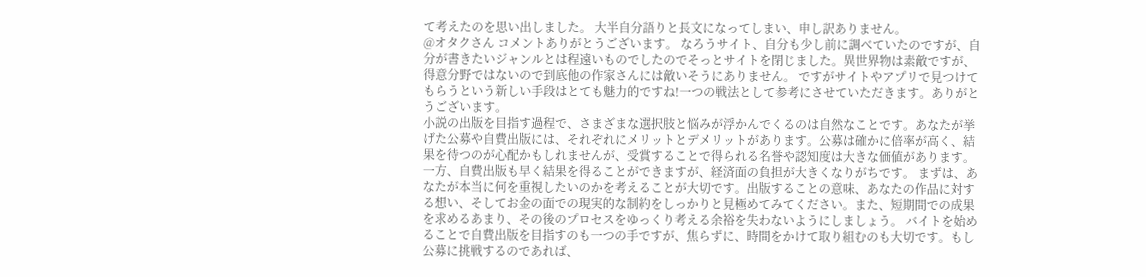て考えたのを思い出しました。 大半自分語りと長文になってしまい、申し訳ありません。
@オタクさん コメントありがとうございます。 なろうサイト、自分も少し前に調べていたのですが、自分が書きたいジャンルとは程遠いものでしたのでそっとサイトを閉じました。異世界物は素敵ですが、得意分野ではないので到底他の作家さんには敵いそうにありません。 ですがサイトやアプリで見つけてもらうという新しい手段はとても魅力的ですね!一つの戦法として参考にさせていただきます。ありがとうございます。
小説の出版を目指す過程で、さまざまな選択肢と悩みが浮かんでくるのは自然なことです。あなたが挙げた公募や自費出版には、それぞれにメリットとデメリットがあります。公募は確かに倍率が高く、結果を待つのが心配かもしれませんが、受賞することで得られる名誉や認知度は大きな価値があります。一方、自費出版も早く結果を得ることができますが、経済面の負担が大きくなりがちです。 まずは、あなたが本当に何を重視したいのかを考えることが大切です。出版することの意味、あなたの作品に対する想い、そしてお金の面での現実的な制約をしっかりと見極めてみてください。また、短期間での成果を求めるあまり、その後のプロセスをゆっくり考える余裕を失わないようにしましょう。 バイトを始めることで自費出版を目指すのも一つの手ですが、焦らずに、時間をかけて取り組むのも大切です。もし公募に挑戦するのであれば、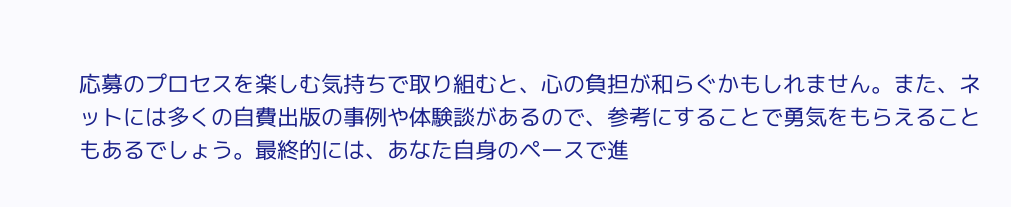応募のプロセスを楽しむ気持ちで取り組むと、心の負担が和らぐかもしれません。また、ネットには多くの自費出版の事例や体験談があるので、参考にすることで勇気をもらえることもあるでしょう。最終的には、あなた自身のペースで進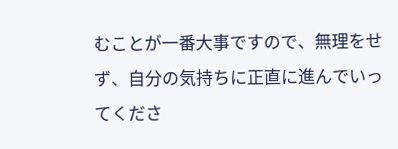むことが一番大事ですので、無理をせず、自分の気持ちに正直に進んでいってくださ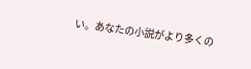い。あなたの小説がより多くの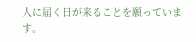人に届く日が来ることを願っています。